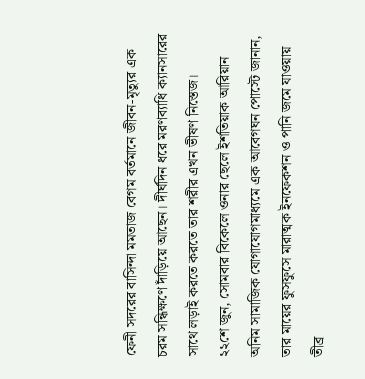ফেনী সদরের বাসিন্দা মমতাজ বেগম বর্তমানে জীবন-মৃত্যুর এক চরম সন্ধিক্ষণে দাঁড়িয়ে আছেন। দীর্ঘদিন ধরে মরণব্যাধি ক্যানসারের সাথে লড়াই করতে করতে তার শরীর এখন ভীষণ নিস্তেজ।
২২শে জুন, সোমবার বিকেলে ওনার ছেলে ইশতিয়াক আরিয়ান অনিম সামাজিক যোগাযোগমাধ্যমে এক আবেগঘন পোস্টে জানান, তার মায়ের ফুসফুসে মারাত্মক ইনফেকশন ও পানি জমে যাওয়ায় তীব্র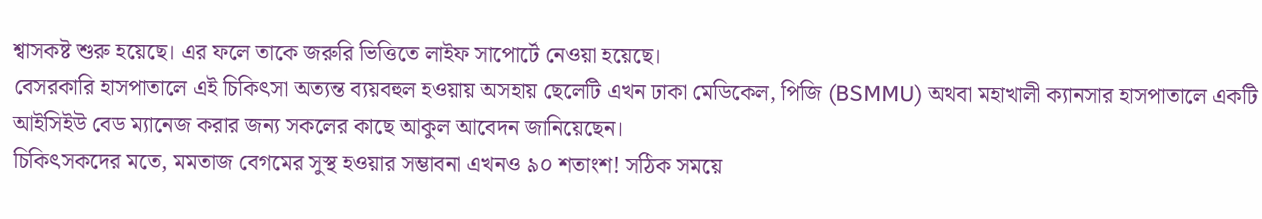শ্বাসকষ্ট শুরু হয়েছে। এর ফলে তাকে জরুরি ভিত্তিতে লাইফ সাপোর্টে নেওয়া হয়েছে।
বেসরকারি হাসপাতালে এই চিকিৎসা অত্যন্ত ব্যয়বহুল হওয়ায় অসহায় ছেলেটি এখন ঢাকা মেডিকেল, পিজি (BSMMU) অথবা মহাখালী ক্যানসার হাসপাতালে একটি আইসিইউ বেড ম্যানেজ করার জন্য সকলের কাছে আকুল আবেদন জানিয়েছেন।
চিকিৎসকদের মতে, মমতাজ বেগমের সুস্থ হওয়ার সম্ভাবনা এখনও ৯০ শতাংশ! সঠিক সময়ে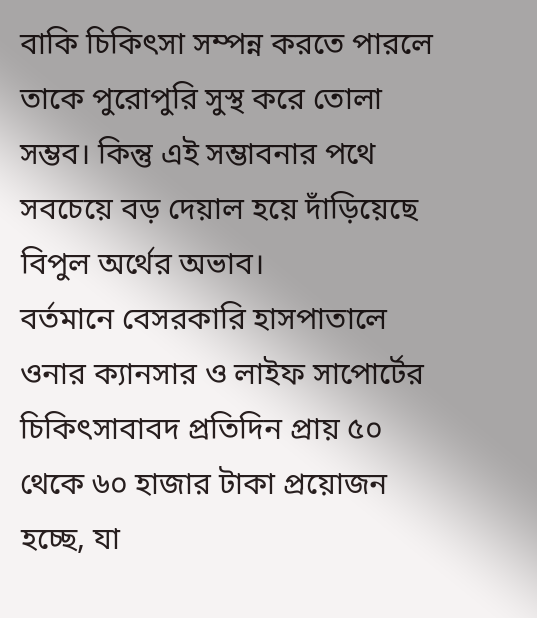বাকি চিকিৎসা সম্পন্ন করতে পারলে তাকে পুরোপুরি সুস্থ করে তোলা সম্ভব। কিন্তু এই সম্ভাবনার পথে সবচেয়ে বড় দেয়াল হয়ে দাঁড়িয়েছে বিপুল অর্থের অভাব।
বর্তমানে বেসরকারি হাসপাতালে ওনার ক্যানসার ও লাইফ সাপোর্টের চিকিৎসাবাবদ প্রতিদিন প্রায় ৫০ থেকে ৬০ হাজার টাকা প্রয়োজন হচ্ছে, যা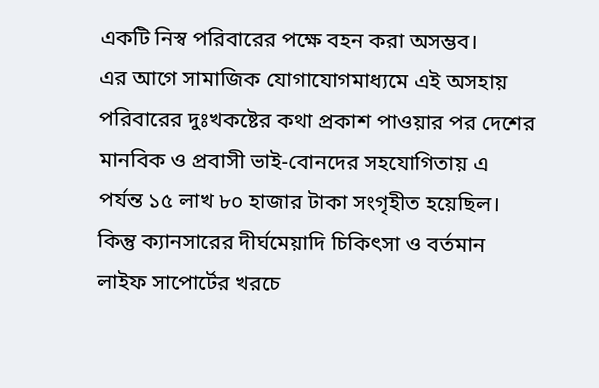একটি নিস্ব পরিবারের পক্ষে বহন করা অসম্ভব।
এর আগে সামাজিক যোগাযোগমাধ্যমে এই অসহায় পরিবারের দুঃখকষ্টের কথা প্রকাশ পাওয়ার পর দেশের মানবিক ও প্রবাসী ভাই-বোনদের সহযোগিতায় এ পর্যন্ত ১৫ লাখ ৮০ হাজার টাকা সংগৃহীত হয়েছিল।
কিন্তু ক্যানসারের দীর্ঘমেয়াদি চিকিৎসা ও বর্তমান লাইফ সাপোর্টের খরচে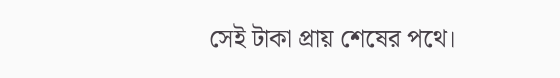সেই টাকা প্রায় শেষের পথে।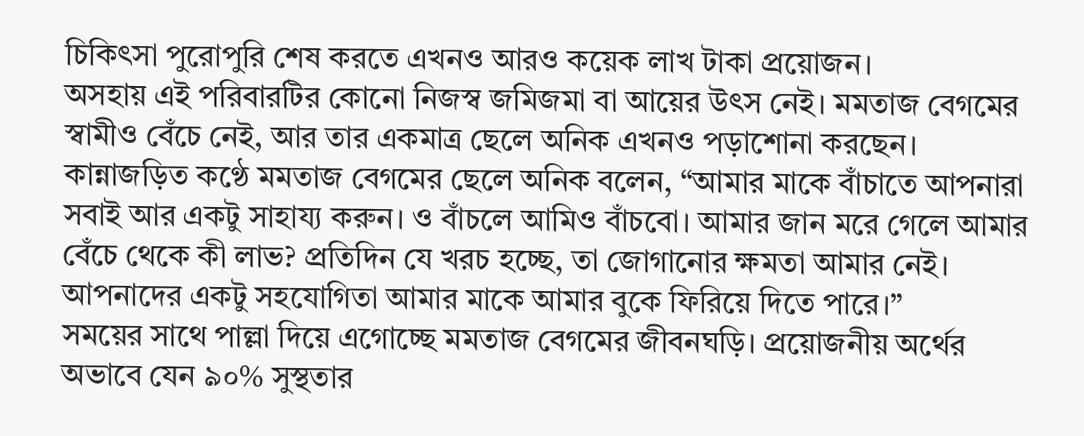চিকিৎসা পুরোপুরি শেষ করতে এখনও আরও কয়েক লাখ টাকা প্রয়োজন।
অসহায় এই পরিবারটির কোনো নিজস্ব জমিজমা বা আয়ের উৎস নেই। মমতাজ বেগমের স্বামীও বেঁচে নেই, আর তার একমাত্র ছেলে অনিক এখনও পড়াশোনা করছেন।
কান্নাজড়িত কণ্ঠে মমতাজ বেগমের ছেলে অনিক বলেন, “আমার মাকে বাঁচাতে আপনারা সবাই আর একটু সাহায্য করুন। ও বাঁচলে আমিও বাঁচবো। আমার জান মরে গেলে আমার বেঁচে থেকে কী লাভ? প্রতিদিন যে খরচ হচ্ছে, তা জোগানোর ক্ষমতা আমার নেই। আপনাদের একটু সহযোগিতা আমার মাকে আমার বুকে ফিরিয়ে দিতে পারে।”
সময়ের সাথে পাল্লা দিয়ে এগোচ্ছে মমতাজ বেগমের জীবনঘড়ি। প্রয়োজনীয় অর্থের অভাবে যেন ৯০% সুস্থতার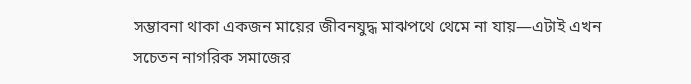সম্ভাবনা থাকা একজন মায়ের জীবনযুদ্ধ মাঝপথে থেমে না যায়—এটাই এখন সচেতন নাগরিক সমাজের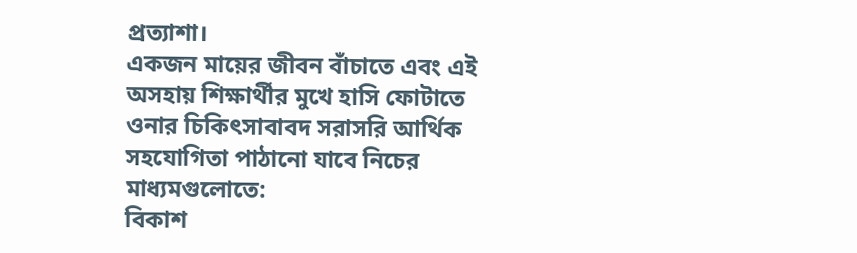প্রত্যাশা।
একজন মায়ের জীবন বাঁচাতে এবং এই অসহায় শিক্ষার্থীর মুখে হাসি ফোটাতে ওনার চিকিৎসাবাবদ সরাসরি আর্থিক সহযোগিতা পাঠানো যাবে নিচের মাধ্যমগুলোতে:
বিকাশ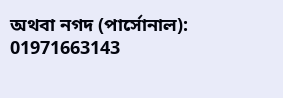অথবা নগদ (পার্সোনাল): 01971663143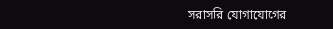সরাসরি যোগাযোগের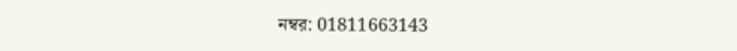নম্বর: 01811663143